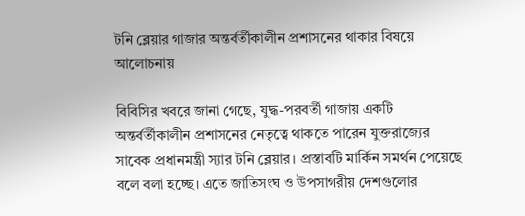টনি ব্লেয়ার গাজার অন্তর্বর্তীকালীন প্রশাসনের থাকার বিষয়ে আলোচনায়

বিবিসির খবরে জানা গেছে, যুদ্ধ-পরবর্তী গাজায় একটি অন্তর্বর্তীকালীন প্রশাসনের নেতৃত্বে থাকতে পারেন যুক্তরাজ্যের সাবেক প্রধানমন্ত্রী স্যার টনি ব্লেয়ার। প্রস্তাবটি মার্কিন সমর্থন পেয়েছে বলে বলা হচ্ছে। এতে জাতিসংঘ ও উপসাগরীয় দেশগুলোর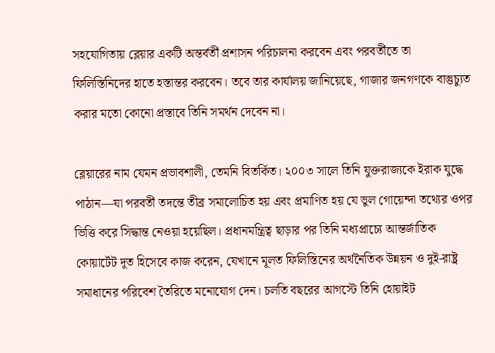সহযোগিতায় ব্লেয়ার একটি অন্তর্বর্তী প্রশাসন পরিচালনা করবেন এবং পরবর্তীতে তা ফিলিস্তিনিদের হাতে হস্তান্তর করবেন। তবে তার কার্যালয় জানিয়েছে, গাজার জনগণকে বাস্তুচ্যুত করার মতো কোনো প্রস্তাবে তিনি সমর্থন দেবেন না।

ব্লেয়ারের নাম যেমন প্রভাবশালী, তেমনি বিতর্কিত। ২০০৩ সালে তিনি যুক্তরাজ্যকে ইরাক যুদ্ধে পাঠান—যা পরবর্তী তদন্তে তীব্র সমালোচিত হয় এবং প্রমাণিত হয় যে ভুল গোয়েন্দা তথ্যের ওপর ভিত্তি করে সিদ্ধান্ত নেওয়া হয়েছিল। প্রধানমন্ত্রিত্ব ছাড়ার পর তিনি মধ্যপ্রাচ্যে আন্তর্জাতিক কোয়ার্টেট দূত হিসেবে কাজ করেন, যেখানে মূলত ফিলিস্তিনের অর্থনৈতিক উন্নয়ন ও দুই-রাষ্ট্র সমাধানের পরিবেশ তৈরিতে মনোযোগ দেন। চলতি বছরের আগস্টে তিনি হোয়াইট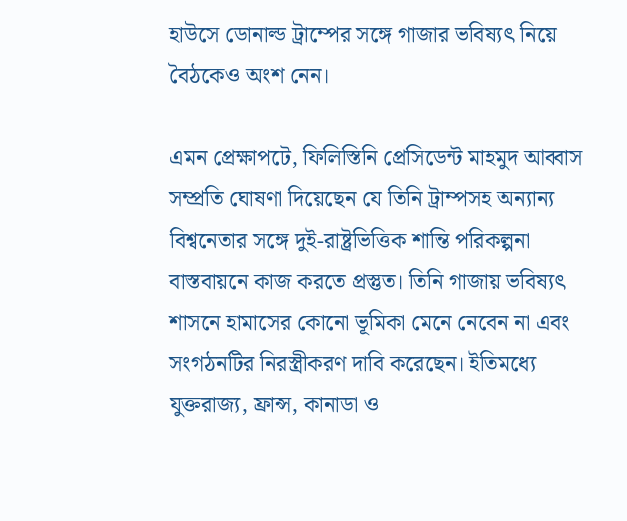হাউসে ডোনাল্ড ট্রাম্পের সঙ্গে গাজার ভবিষ্যৎ নিয়ে বৈঠকেও অংশ নেন।

এমন প্রেক্ষাপটে, ফিলিস্তিনি প্রেসিডেন্ট মাহমুদ আব্বাস সম্প্রতি ঘোষণা দিয়েছেন যে তিনি ট্রাম্পসহ অন্যান্য বিশ্বনেতার সঙ্গে দুই-রাষ্ট্রভিত্তিক শান্তি পরিকল্পনা বাস্তবায়নে কাজ করতে প্রস্তুত। তিনি গাজায় ভবিষ্যৎ শাসনে হামাসের কোনো ভূমিকা মেনে নেবেন না এবং সংগঠনটির নিরস্ত্রীকরণ দাবি করেছেন। ইতিমধ্যে যুক্তরাজ্য, ফ্রান্স, কানাডা ও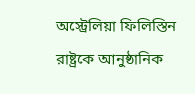অস্ট্রেলিয়া ফিলিস্তিন রাষ্ট্রকে আনুষ্ঠানিক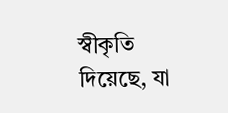স্বীকৃতি দিয়েছে, যা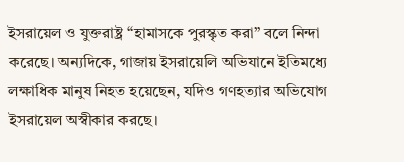ইসরায়েল ও যুক্তরাষ্ট্র “হামাসকে পুরস্কৃত করা” বলে নিন্দা করেছে। অন্যদিকে, গাজায় ইসরায়েলি অভিযানে ইতিমধ্যে লক্ষাধিক মানুষ নিহত হয়েছেন, যদিও গণহত্যার অভিযোগ ইসরায়েল অস্বীকার করছে।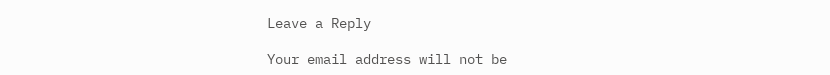Leave a Reply

Your email address will not be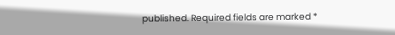published. Required fields are marked *